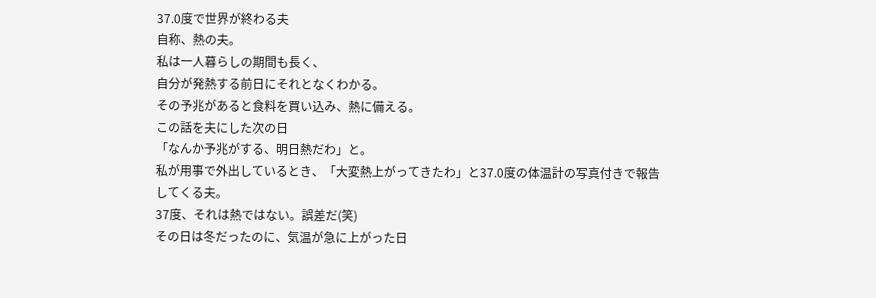37.0度で世界が終わる夫
自称、熱の夫。
私は一人暮らしの期間も長く、
自分が発熱する前日にそれとなくわかる。
その予兆があると食料を買い込み、熱に備える。
この話を夫にした次の日
「なんか予兆がする、明日熱だわ」と。
私が用事で外出しているとき、「大変熱上がってきたわ」と37.0度の体温計の写真付きで報告してくる夫。
37度、それは熱ではない。誤差だ(笑)
その日は冬だったのに、気温が急に上がった日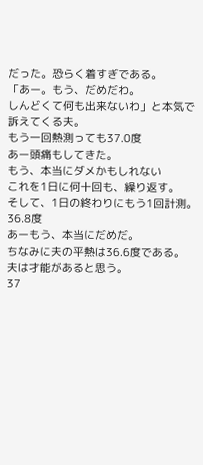だった。恐らく着すぎである。
「あー。もう、だめだわ。
しんどくて何も出来ないわ」と本気で訴えてくる夫。
もう一回熱測っても37.0度
あー頭痛もしてきた。
もう、本当にダメかもしれない
これを1日に何十回も、繰り返す。
そして、1日の終わりにもう1回計測。
36.8度
あーもう、本当にだめだ。
ちなみに夫の平熱は36.6度である。
夫は才能があると思う。
37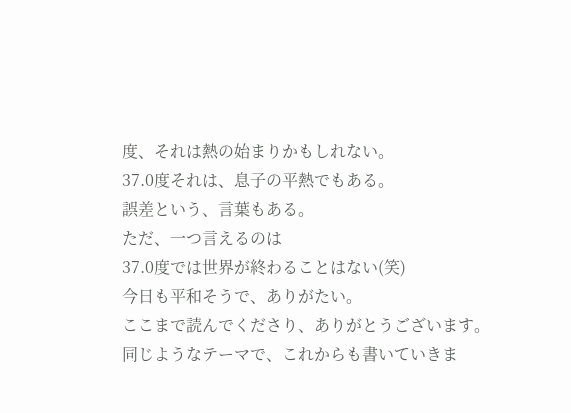度、それは熱の始まりかもしれない。
37.0度それは、息子の平熱でもある。
誤差という、言葉もある。
ただ、一つ言えるのは
37.0度では世界が終わることはない(笑)
今日も平和そうで、ありがたい。
ここまで読んでくださり、ありがとうございます。
同じようなテーマで、これからも書いていきま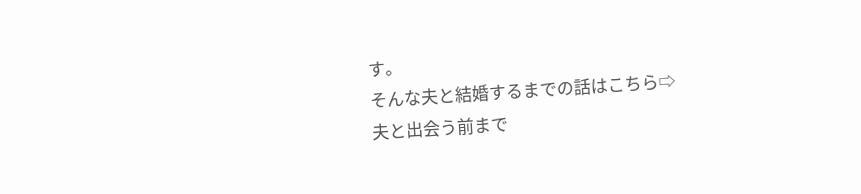す。
そんな夫と結婚するまでの話はこちら⇨
夫と出会う前まで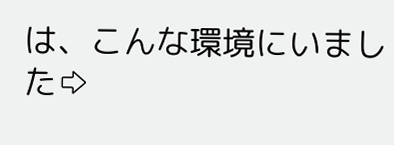は、こんな環境にいました⇨